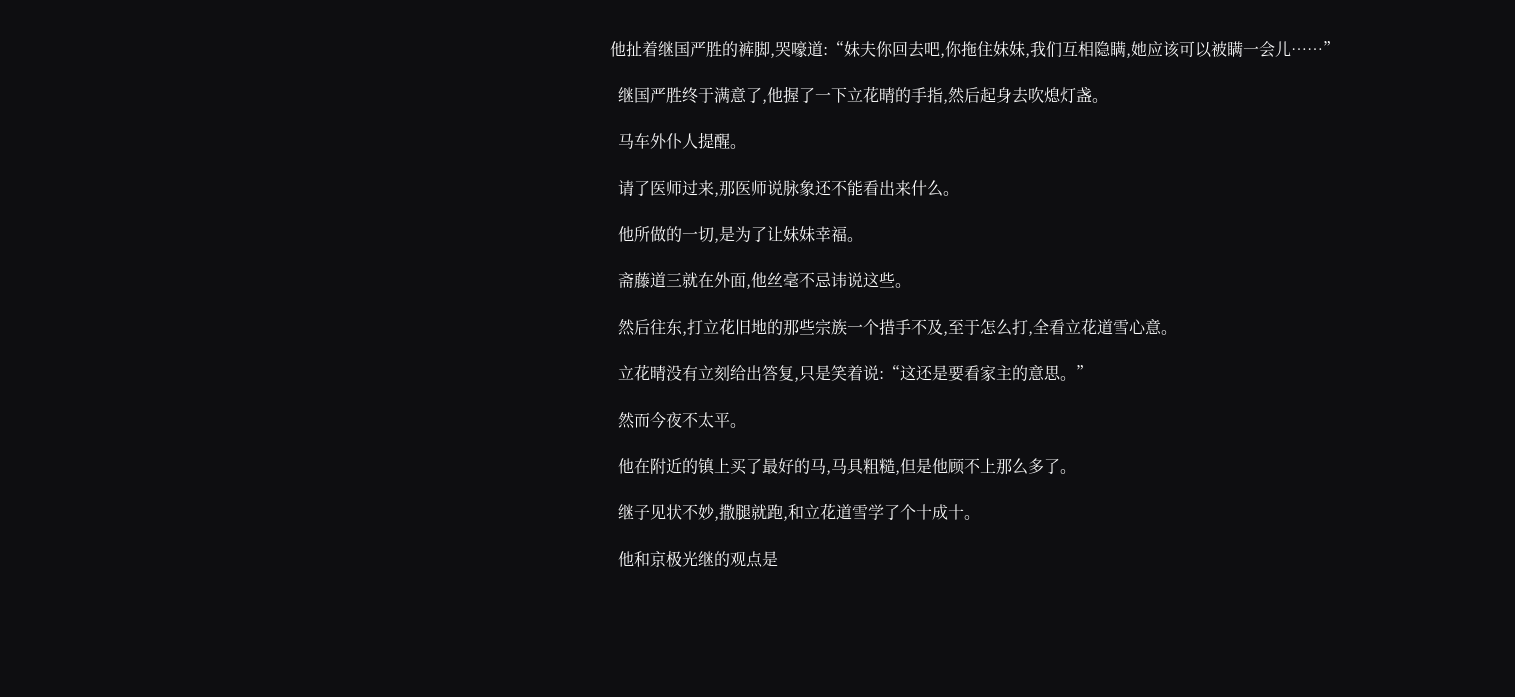他扯着继国严胜的裤脚,哭嚎道:“妹夫你回去吧,你拖住妹妹,我们互相隐瞒,她应该可以被瞒一会儿……”

  继国严胜终于满意了,他握了一下立花晴的手指,然后起身去吹熄灯盏。

  马车外仆人提醒。

  请了医师过来,那医师说脉象还不能看出来什么。

  他所做的一切,是为了让妹妹幸福。

  斋藤道三就在外面,他丝毫不忌讳说这些。

  然后往东,打立花旧地的那些宗族一个措手不及,至于怎么打,全看立花道雪心意。

  立花晴没有立刻给出答复,只是笑着说:“这还是要看家主的意思。”

  然而今夜不太平。

  他在附近的镇上买了最好的马,马具粗糙,但是他顾不上那么多了。

  继子见状不妙,撒腿就跑,和立花道雪学了个十成十。

  他和京极光继的观点是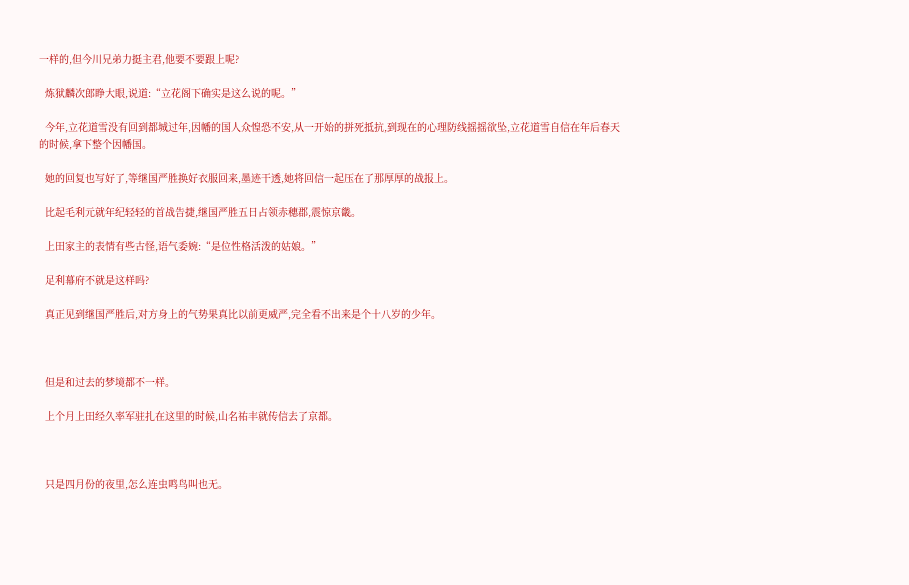一样的,但今川兄弟力挺主君,他要不要跟上呢?

  炼狱麟次郎睁大眼,说道:“立花阁下确实是这么说的呢。”

  今年,立花道雪没有回到都城过年,因幡的国人众惶恐不安,从一开始的拼死抵抗,到现在的心理防线摇摇欲坠,立花道雪自信在年后春天的时候,拿下整个因幡国。

  她的回复也写好了,等继国严胜换好衣服回来,墨迹干透,她将回信一起压在了那厚厚的战报上。

  比起毛利元就年纪轻轻的首战告捷,继国严胜五日占领赤穗郡,震惊京畿。

  上田家主的表情有些古怪,语气委婉:“是位性格活泼的姑娘。”

  足利幕府不就是这样吗?

  真正见到继国严胜后,对方身上的气势果真比以前更威严,完全看不出来是个十八岁的少年。



  但是和过去的梦境都不一样。

  上个月上田经久率军驻扎在这里的时候,山名祐丰就传信去了京都。



  只是四月份的夜里,怎么连虫鸣鸟叫也无。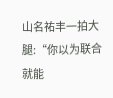山名祐丰一拍大腿:“你以为联合就能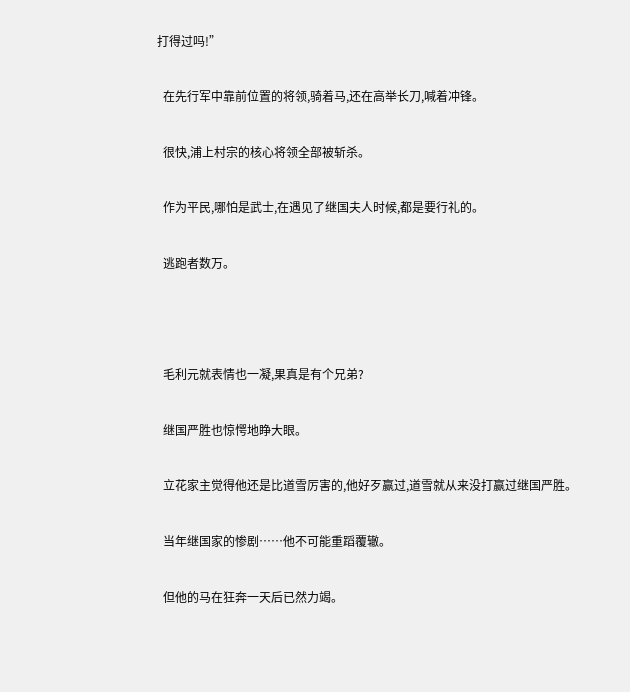打得过吗!”

  在先行军中靠前位置的将领,骑着马,还在高举长刀,喊着冲锋。

  很快,浦上村宗的核心将领全部被斩杀。

  作为平民,哪怕是武士,在遇见了继国夫人时候,都是要行礼的。

  逃跑者数万。



  毛利元就表情也一凝,果真是有个兄弟?

  继国严胜也惊愕地睁大眼。

  立花家主觉得他还是比道雪厉害的,他好歹赢过,道雪就从来没打赢过继国严胜。

  当年继国家的惨剧……他不可能重蹈覆辙。

  但他的马在狂奔一天后已然力竭。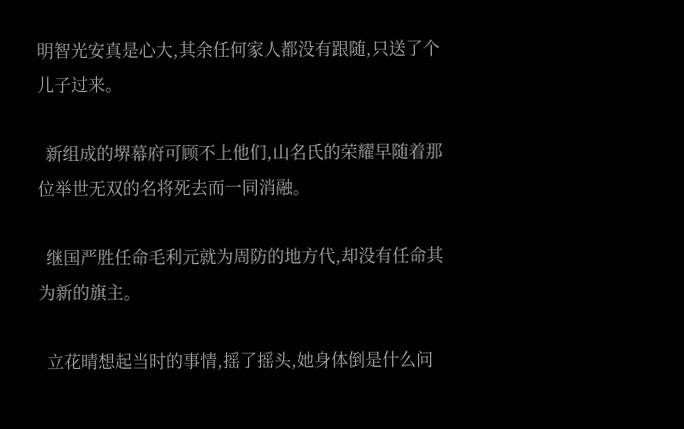明智光安真是心大,其余任何家人都没有跟随,只送了个儿子过来。

  新组成的堺幕府可顾不上他们,山名氏的荣耀早随着那位举世无双的名将死去而一同消融。

  继国严胜任命毛利元就为周防的地方代,却没有任命其为新的旗主。

  立花晴想起当时的事情,摇了摇头,她身体倒是什么问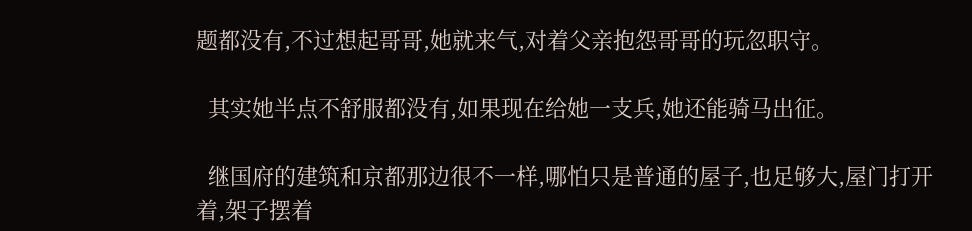题都没有,不过想起哥哥,她就来气,对着父亲抱怨哥哥的玩忽职守。

  其实她半点不舒服都没有,如果现在给她一支兵,她还能骑马出征。

  继国府的建筑和京都那边很不一样,哪怕只是普通的屋子,也足够大,屋门打开着,架子摆着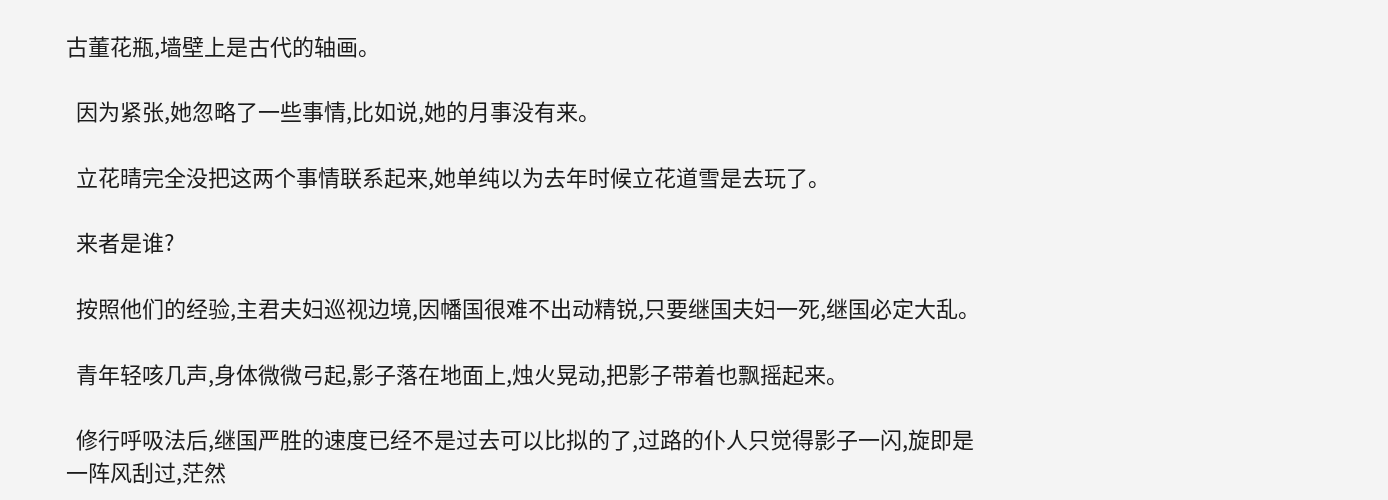古董花瓶,墙壁上是古代的轴画。

  因为紧张,她忽略了一些事情,比如说,她的月事没有来。

  立花晴完全没把这两个事情联系起来,她单纯以为去年时候立花道雪是去玩了。

  来者是谁?

  按照他们的经验,主君夫妇巡视边境,因幡国很难不出动精锐,只要继国夫妇一死,继国必定大乱。

  青年轻咳几声,身体微微弓起,影子落在地面上,烛火晃动,把影子带着也飘摇起来。

  修行呼吸法后,继国严胜的速度已经不是过去可以比拟的了,过路的仆人只觉得影子一闪,旋即是一阵风刮过,茫然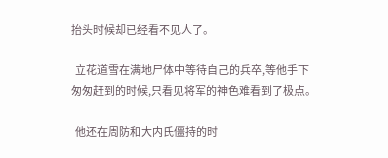抬头时候却已经看不见人了。

  立花道雪在满地尸体中等待自己的兵卒,等他手下匆匆赶到的时候,只看见将军的神色难看到了极点。

  他还在周防和大内氏僵持的时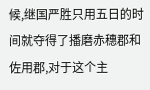候,继国严胜只用五日的时间就夺得了播磨赤穗郡和佐用郡,对于这个主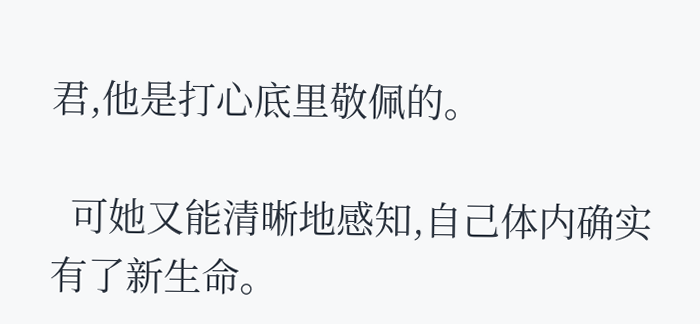君,他是打心底里敬佩的。

  可她又能清晰地感知,自己体内确实有了新生命。